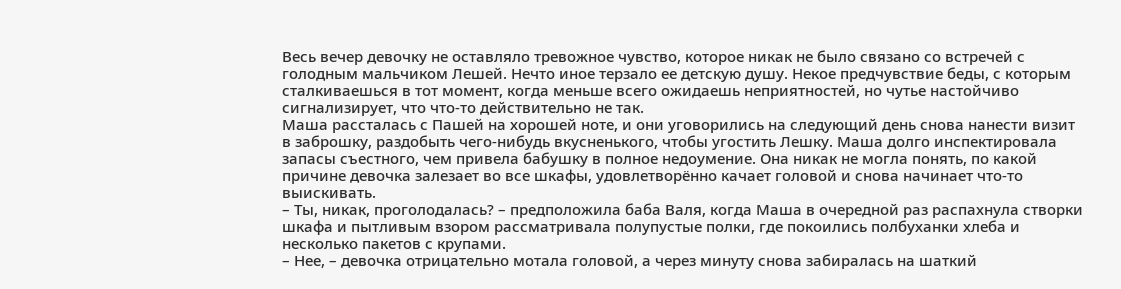Весь вечер девочку не оставляло тревожное чувство, которое никак не было связано со встречей с голодным мальчиком Лешей. Нечто иное терзало ее детскую душу. Некое предчувствие беды, с которым сталкиваешься в тот момент, когда меньше всего ожидаешь неприятностей, но чутье настойчиво сигнализирует, что что-то действительно не так.
Маша рассталась с Пашей на хорошей ноте, и они уговорились на следующий день снова нанести визит в заброшку, раздобыть чего-нибудь вкусненького, чтобы угостить Лешку. Маша долго инспектировала запасы съестного, чем привела бабушку в полное недоумение. Она никак не могла понять, по какой причине девочка залезает во все шкафы, удовлетворённо качает головой и снова начинает что-то выискивать.
– Ты, никак, проголодалась? – предположила баба Валя, когда Маша в очередной раз распахнула створки шкафа и пытливым взором рассматривала полупустые полки, где покоились полбуханки хлеба и несколько пакетов с крупами.
– Нее, – девочка отрицательно мотала головой, а через минуту снова забиралась на шаткий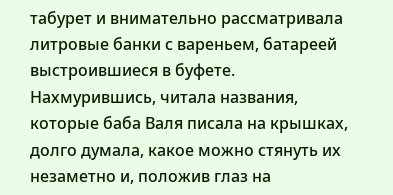табурет и внимательно рассматривала литровые банки с вареньем, батареей выстроившиеся в буфете. Нахмурившись, читала названия, которые баба Валя писала на крышках, долго думала, какое можно стянуть их незаметно и, положив глаз на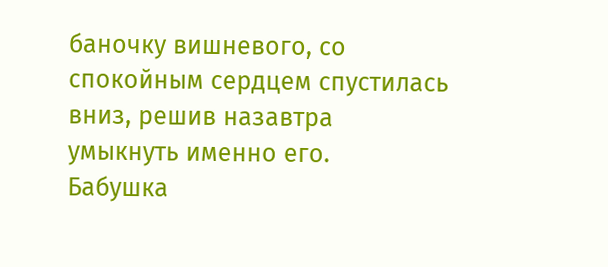баночку вишневого, со спокойным сердцем спустилась вниз, решив назавтра умыкнуть именно его.
Бабушка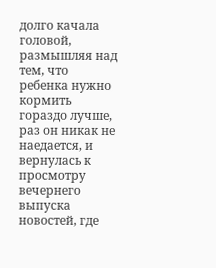долго качала головой, размышляя над тем, что ребенка нужно кормить гораздо лучше, раз он никак не наедается, и вернулась к просмотру вечернего выпуска новостей, где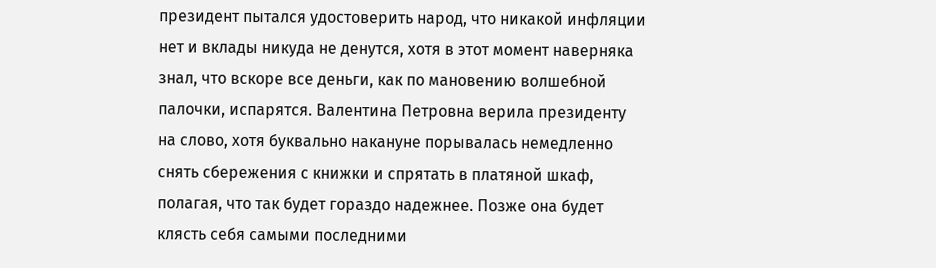президент пытался удостоверить народ, что никакой инфляции нет и вклады никуда не денутся, хотя в этот момент наверняка знал, что вскоре все деньги, как по мановению волшебной палочки, испарятся. Валентина Петровна верила президенту на слово, хотя буквально накануне порывалась немедленно снять сбережения с книжки и спрятать в платяной шкаф, полагая, что так будет гораздо надежнее. Позже она будет клясть себя самыми последними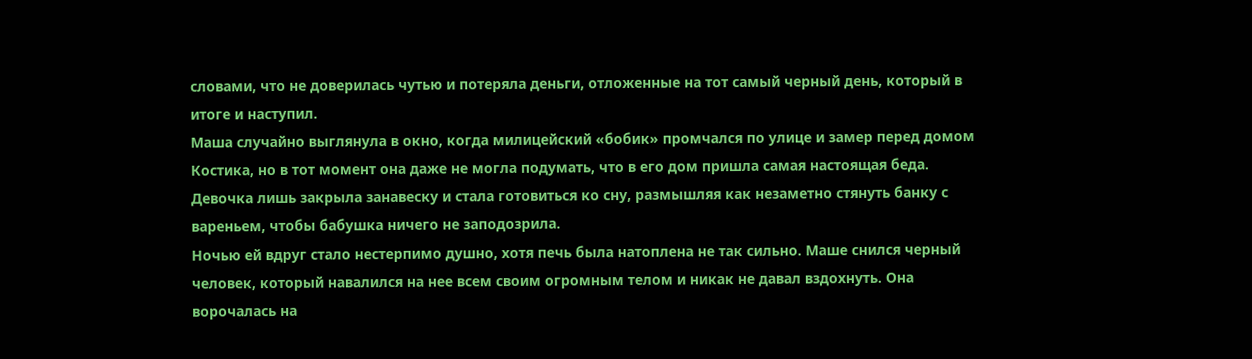словами, что не доверилась чутью и потеряла деньги, отложенные на тот самый черный день, который в итоге и наступил.
Маша случайно выглянула в окно, когда милицейский «бобик» промчался по улице и замер перед домом Костика, но в тот момент она даже не могла подумать, что в его дом пришла самая настоящая беда. Девочка лишь закрыла занавеску и стала готовиться ко сну, размышляя как незаметно стянуть банку с вареньем, чтобы бабушка ничего не заподозрила.
Ночью ей вдруг стало нестерпимо душно, хотя печь была натоплена не так сильно. Маше снился черный человек, который навалился на нее всем своим огромным телом и никак не давал вздохнуть. Она ворочалась на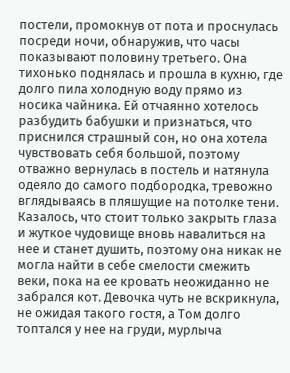постели, промокнув от пота и проснулась посреди ночи, обнаружив, что часы показывают половину третьего. Она тихонько поднялась и прошла в кухню, где долго пила холодную воду прямо из носика чайника. Ей отчаянно хотелось разбудить бабушки и признаться, что приснился страшный сон, но она хотела чувствовать себя большой, поэтому отважно вернулась в постель и натянула одеяло до самого подбородка, тревожно вглядываясь в пляшущие на потолке тени. Казалось, что стоит только закрыть глаза и жуткое чудовище вновь навалиться на нее и станет душить, поэтому она никак не могла найти в себе смелости смежить веки, пока на ее кровать неожиданно не забрался кот. Девочка чуть не вскрикнула, не ожидая такого гостя, а Том долго топтался у нее на груди, мурлыча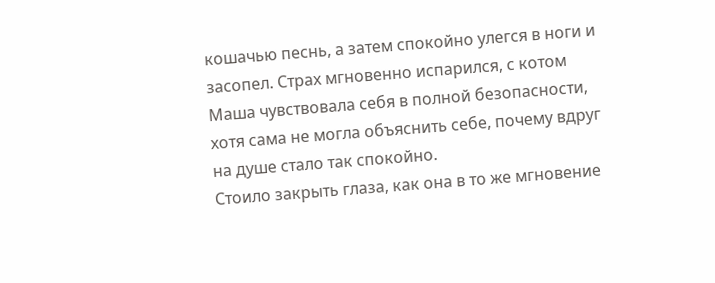кошачью песнь, а затем спокойно улегся в ноги и засопел. Страх мгновенно испарился, с котом Маша чувствовала себя в полной безопасности, хотя сама не могла объяснить себе, почему вдруг на душе стало так спокойно.
Стоило закрыть глаза, как она в то же мгновение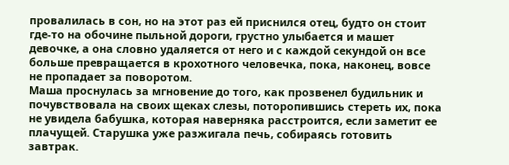провалилась в сон, но на этот раз ей приснился отец, будто он стоит где-то на обочине пыльной дороги, грустно улыбается и машет девочке, а она словно удаляется от него и с каждой секундой он все больше превращается в крохотного человечка, пока, наконец, вовсе не пропадает за поворотом.
Маша проснулась за мгновение до того, как прозвенел будильник и почувствовала на своих щеках слезы, поторопившись стереть их, пока не увидела бабушка, которая наверняка расстроится, если заметит ее плачущей. Старушка уже разжигала печь, собираясь готовить завтрак.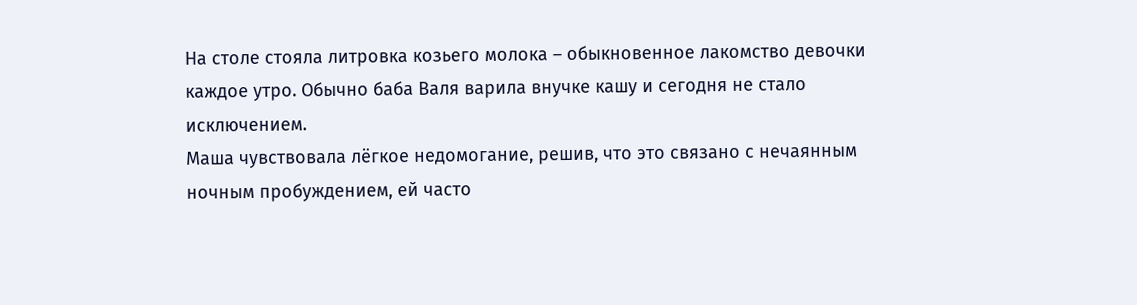На столе стояла литровка козьего молока – обыкновенное лакомство девочки каждое утро. Обычно баба Валя варила внучке кашу и сегодня не стало исключением.
Маша чувствовала лёгкое недомогание, решив, что это связано с нечаянным ночным пробуждением, ей часто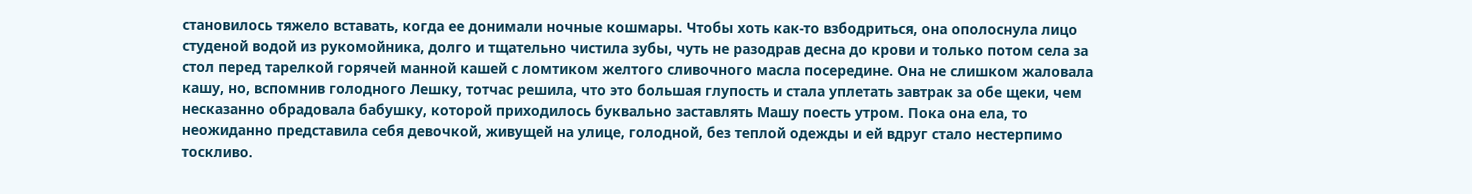становилось тяжело вставать, когда ее донимали ночные кошмары. Чтобы хоть как-то взбодриться, она ополоснула лицо студеной водой из рукомойника, долго и тщательно чистила зубы, чуть не разодрав десна до крови и только потом села за стол перед тарелкой горячей манной кашей с ломтиком желтого сливочного масла посередине. Она не слишком жаловала кашу, но, вспомнив голодного Лешку, тотчас решила, что это большая глупость и стала уплетать завтрак за обе щеки, чем несказанно обрадовала бабушку, которой приходилось буквально заставлять Машу поесть утром. Пока она ела, то неожиданно представила себя девочкой, живущей на улице, голодной, без теплой одежды и ей вдруг стало нестерпимо тоскливо.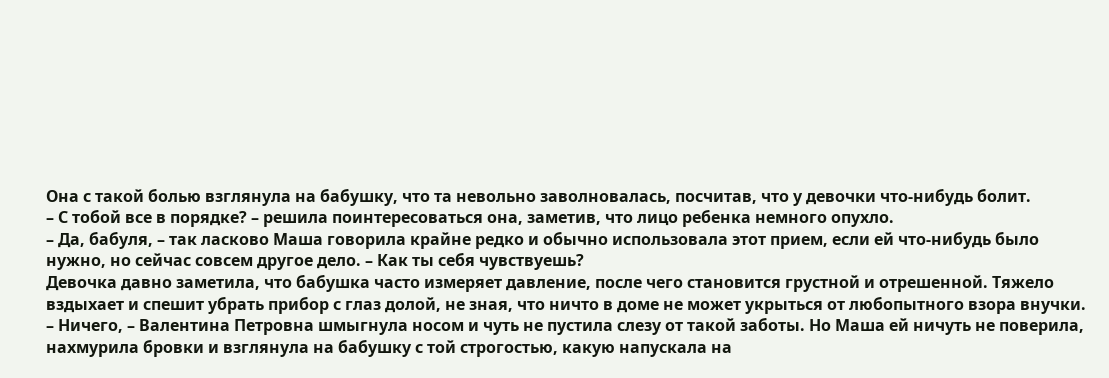Она с такой болью взглянула на бабушку, что та невольно заволновалась, посчитав, что у девочки что-нибудь болит.
– С тобой все в порядке? – решила поинтересоваться она, заметив, что лицо ребенка немного опухло.
– Да, бабуля, – так ласково Маша говорила крайне редко и обычно использовала этот прием, если ей что-нибудь было нужно, но сейчас совсем другое дело. – Как ты себя чувствуешь?
Девочка давно заметила, что бабушка часто измеряет давление, после чего становится грустной и отрешенной. Тяжело вздыхает и спешит убрать прибор с глаз долой, не зная, что ничто в доме не может укрыться от любопытного взора внучки.
– Ничего, – Валентина Петровна шмыгнула носом и чуть не пустила слезу от такой заботы. Но Маша ей ничуть не поверила, нахмурила бровки и взглянула на бабушку с той строгостью, какую напускала на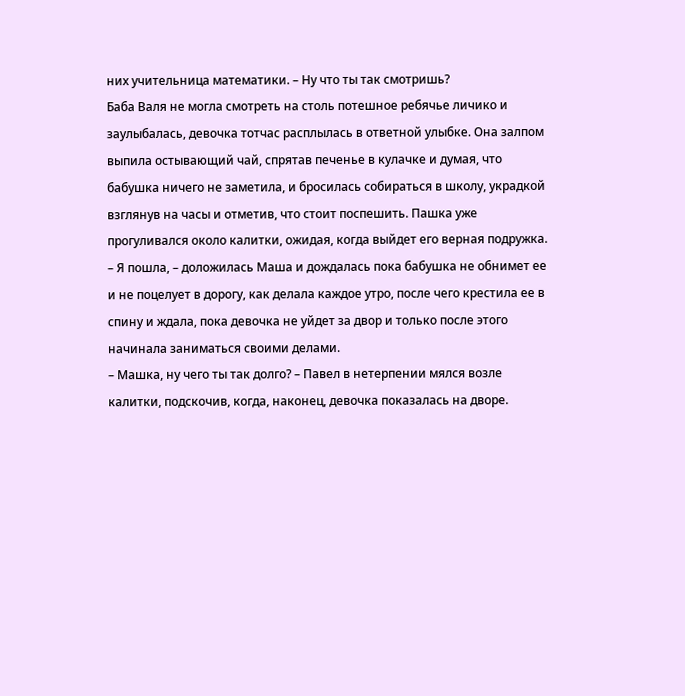них учительница математики. – Ну что ты так смотришь?
Баба Валя не могла смотреть на столь потешное ребячье личико и заулыбалась, девочка тотчас расплылась в ответной улыбке. Она залпом выпила остывающий чай, спрятав печенье в кулачке и думая, что бабушка ничего не заметила, и бросилась собираться в школу, украдкой взглянув на часы и отметив, что стоит поспешить. Пашка уже прогуливался около калитки, ожидая, когда выйдет его верная подружка.
– Я пошла, – доложилась Маша и дождалась пока бабушка не обнимет ее и не поцелует в дорогу, как делала каждое утро, после чего крестила ее в спину и ждала, пока девочка не уйдет за двор и только после этого начинала заниматься своими делами.
– Машка, ну чего ты так долго? – Павел в нетерпении мялся возле калитки, подскочив, когда, наконец, девочка показалась на дворе.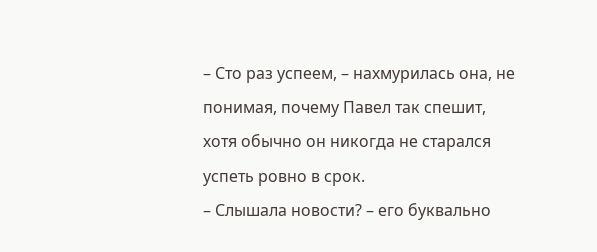– Сто раз успеем, – нахмурилась она, не понимая, почему Павел так спешит, хотя обычно он никогда не старался успеть ровно в срок.
– Слышала новости? – его буквально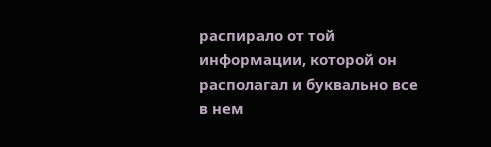распирало от той информации, которой он располагал и буквально все в нем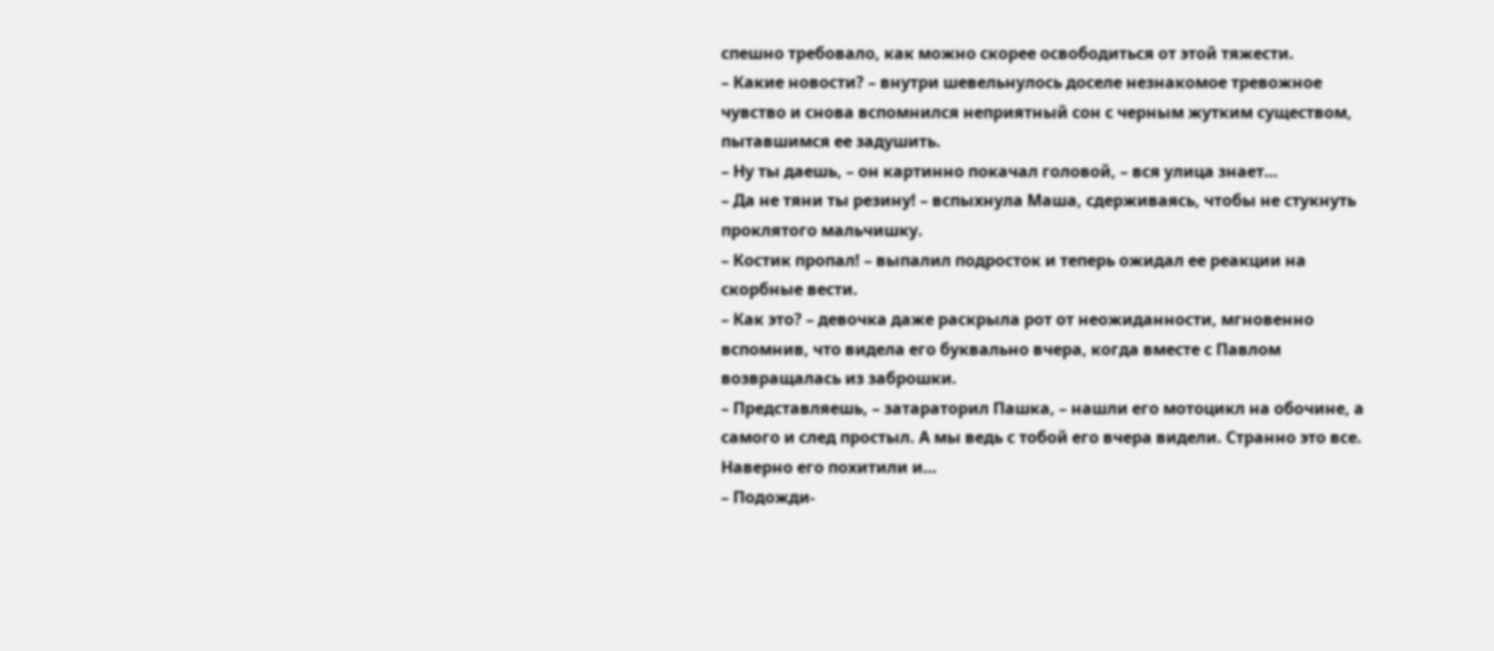спешно требовало, как можно скорее освободиться от этой тяжести.
– Какие новости? – внутри шевельнулось доселе незнакомое тревожное чувство и снова вспомнился неприятный сон с черным жутким существом, пытавшимся ее задушить.
– Ну ты даешь, – он картинно покачал головой, – вся улица знает…
– Да не тяни ты резину! – вспыхнула Маша, сдерживаясь, чтобы не стукнуть проклятого мальчишку.
– Костик пропал! – выпалил подросток и теперь ожидал ее реакции на скорбные вести.
– Как это? – девочка даже раскрыла рот от неожиданности, мгновенно вспомнив, что видела его буквально вчера, когда вместе с Павлом возвращалась из заброшки.
– Представляешь, – затараторил Пашка, – нашли его мотоцикл на обочине, а самого и след простыл. А мы ведь с тобой его вчера видели. Странно это все. Наверно его похитили и…
– Подожди-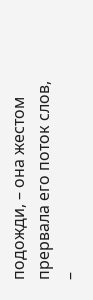подожди, – она жестом прервала его поток слов, –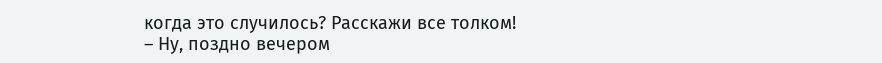когда это случилось? Расскажи все толком!
– Ну, поздно вечером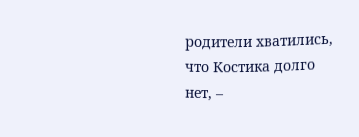родители хватились, что Костика долго нет, –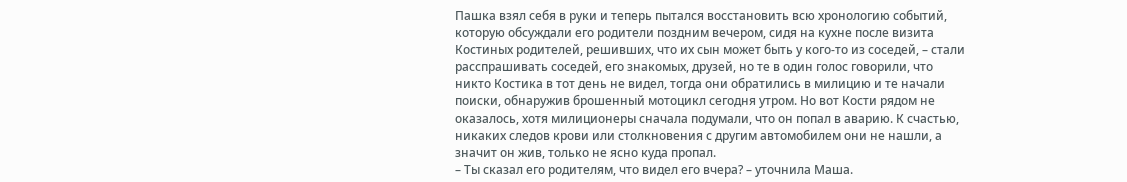Пашка взял себя в руки и теперь пытался восстановить всю хронологию событий, которую обсуждали его родители поздним вечером, сидя на кухне после визита Костиных родителей, решивших, что их сын может быть у кого-то из соседей, – стали расспрашивать соседей, его знакомых, друзей, но те в один голос говорили, что никто Костика в тот день не видел, тогда они обратились в милицию и те начали поиски, обнаружив брошенный мотоцикл сегодня утром. Но вот Кости рядом не оказалось, хотя милиционеры сначала подумали, что он попал в аварию. К счастью, никаких следов крови или столкновения с другим автомобилем они не нашли, а значит он жив, только не ясно куда пропал.
– Ты сказал его родителям, что видел его вчера? – уточнила Маша.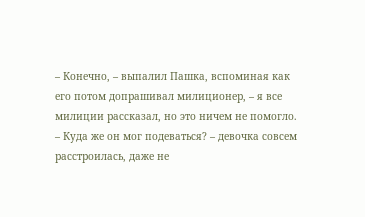– Конечно, – выпалил Пашка, вспоминая как его потом допрашивал милиционер, – я все милиции рассказал, но это ничем не помогло.
– Куда же он мог подеваться? – девочка совсем расстроилась, даже не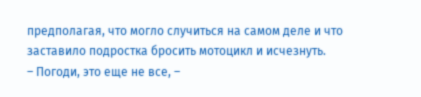предполагая, что могло случиться на самом деле и что заставило подростка бросить мотоцикл и исчезнуть.
– Погоди, это еще не все, –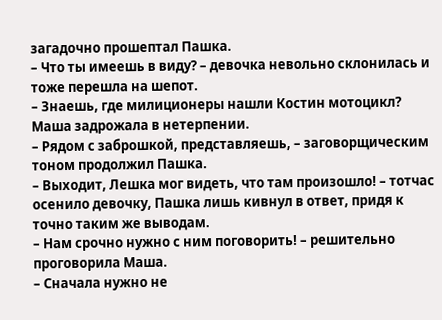загадочно прошептал Пашка.
– Что ты имеешь в виду? – девочка невольно склонилась и тоже перешла на шепот.
– Знаешь, где милиционеры нашли Костин мотоцикл?
Маша задрожала в нетерпении.
– Рядом с заброшкой, представляешь, – заговорщическим тоном продолжил Пашка.
– Выходит, Лешка мог видеть, что там произошло! – тотчас осенило девочку, Пашка лишь кивнул в ответ, придя к точно таким же выводам.
– Нам срочно нужно с ним поговорить! – решительно проговорила Маша.
– Сначала нужно не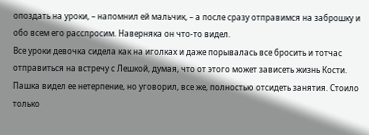опоздать на уроки, – напомнил ей мальчик, – а после сразу отправимся на заброшку и обо всем его расспросим. Наверняка он что-то видел.
Все уроки девочка сидела как на иголках и даже порывалась все бросить и тотчас отправиться на встречу с Лешкой, думая, что от этого может зависеть жизнь Кости. Пашка видел ее нетерпение, но уговорил, все же, полностью отсидеть занятия. Стоило только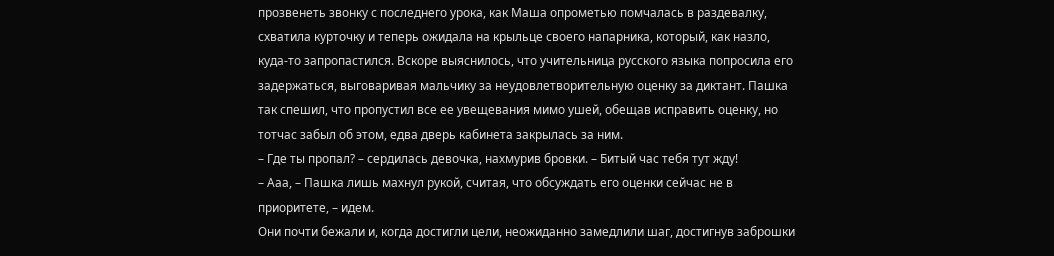прозвенеть звонку с последнего урока, как Маша опрометью помчалась в раздевалку, схватила курточку и теперь ожидала на крыльце своего напарника, который, как назло, куда-то запропастился. Вскоре выяснилось, что учительница русского языка попросила его задержаться, выговаривая мальчику за неудовлетворительную оценку за диктант. Пашка так спешил, что пропустил все ее увещевания мимо ушей, обещав исправить оценку, но тотчас забыл об этом, едва дверь кабинета закрылась за ним.
– Где ты пропал? – сердилась девочка, нахмурив бровки. – Битый час тебя тут жду!
– Ааа, – Пашка лишь махнул рукой, считая, что обсуждать его оценки сейчас не в приоритете, – идем.
Они почти бежали и, когда достигли цели, неожиданно замедлили шаг, достигнув заброшки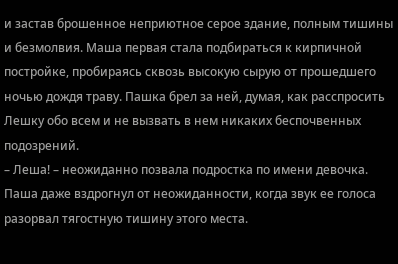и застав брошенное неприютное серое здание, полным тишины и безмолвия. Маша первая стала подбираться к кирпичной постройке, пробираясь сквозь высокую сырую от прошедшего ночью дождя траву. Пашка брел за ней, думая, как расспросить Лешку обо всем и не вызвать в нем никаких беспочвенных подозрений.
– Леша! – неожиданно позвала подростка по имени девочка. Паша даже вздрогнул от неожиданности, когда звук ее голоса разорвал тягостную тишину этого места.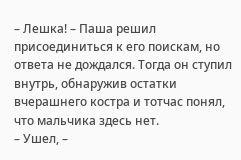– Лешка! – Паша решил присоединиться к его поискам, но ответа не дождался. Тогда он ступил внутрь, обнаружив остатки вчерашнего костра и тотчас понял, что мальчика здесь нет.
– Ушел, –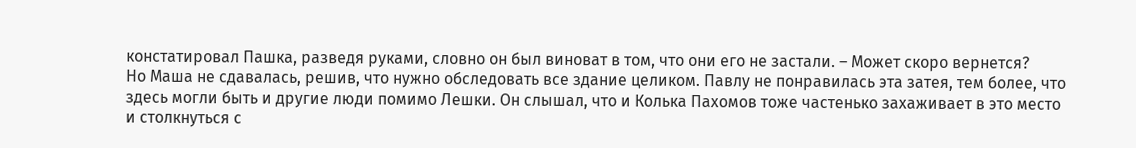констатировал Пашка, разведя руками, словно он был виноват в том, что они его не застали. – Может скоро вернется?
Но Маша не сдавалась, решив, что нужно обследовать все здание целиком. Павлу не понравилась эта затея, тем более, что здесь могли быть и другие люди помимо Лешки. Он слышал, что и Колька Пахомов тоже частенько захаживает в это место и столкнуться с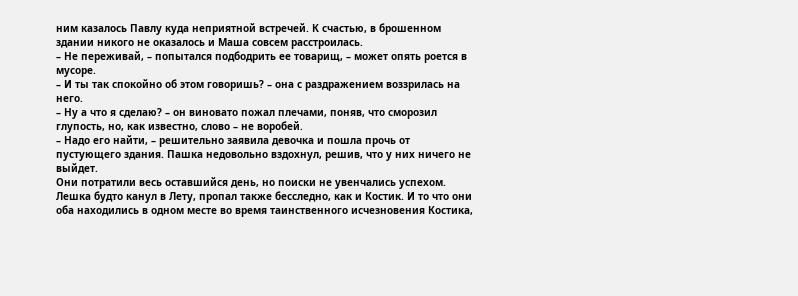ним казалось Павлу куда неприятной встречей. К счастью, в брошенном здании никого не оказалось и Маша совсем расстроилась.
– Не переживай, – попытался подбодрить ее товарищ, – может опять роется в мусоре.
– И ты так спокойно об этом говоришь? – она с раздражением воззрилась на него.
– Ну а что я сделаю? – он виновато пожал плечами, поняв, что сморозил глупость, но, как известно, слово – не воробей.
– Надо его найти, – решительно заявила девочка и пошла прочь от пустующего здания. Пашка недовольно вздохнул, решив, что у них ничего не выйдет.
Они потратили весь оставшийся день, но поиски не увенчались успехом. Лешка будто канул в Лету, пропал также бесследно, как и Костик. И то что они оба находились в одном месте во время таинственного исчезновения Костика,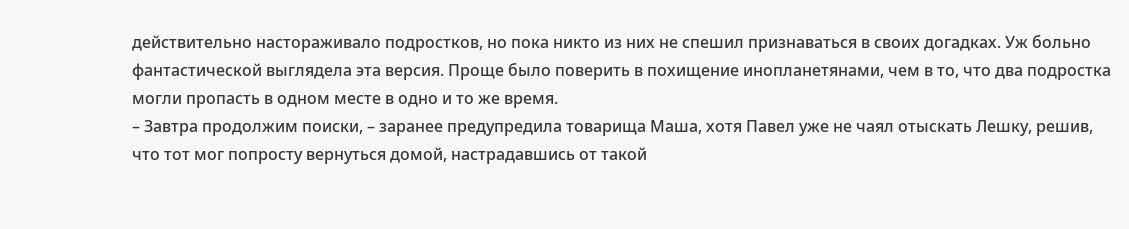действительно настораживало подростков, но пока никто из них не спешил признаваться в своих догадках. Уж больно фантастической выглядела эта версия. Проще было поверить в похищение инопланетянами, чем в то, что два подростка могли пропасть в одном месте в одно и то же время.
– Завтра продолжим поиски, – заранее предупредила товарища Маша, хотя Павел уже не чаял отыскать Лешку, решив, что тот мог попросту вернуться домой, настрадавшись от такой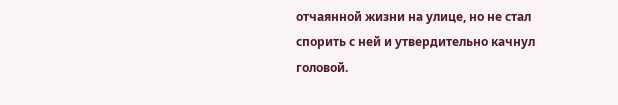отчаянной жизни на улице, но не стал спорить с ней и утвердительно качнул головой.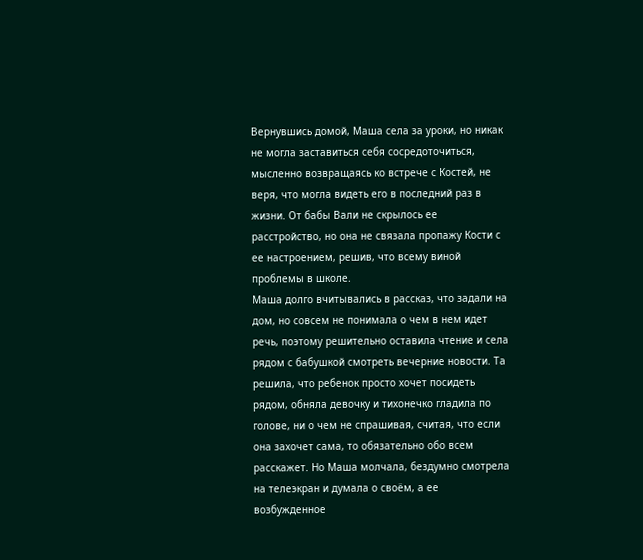Вернувшись домой, Маша села за уроки, но никак не могла заставиться себя сосредоточиться, мысленно возвращаясь ко встрече с Костей, не веря, что могла видеть его в последний раз в жизни. От бабы Вали не скрылось ее расстройство, но она не связала пропажу Кости с ее настроением, решив, что всему виной проблемы в школе.
Маша долго вчитывались в рассказ, что задали на дом, но совсем не понимала о чем в нем идет речь, поэтому решительно оставила чтение и села рядом с бабушкой смотреть вечерние новости. Та решила, что ребенок просто хочет посидеть рядом, обняла девочку и тихонечко гладила по голове, ни о чем не спрашивая, считая, что если она захочет сама, то обязательно обо всем расскажет. Но Маша молчала, бездумно смотрела на телеэкран и думала о своём, а ее возбужденное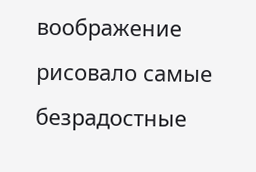воображение рисовало самые безрадостные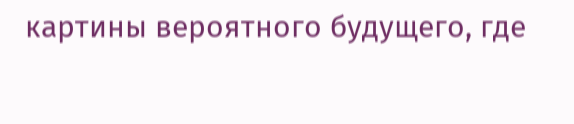картины вероятного будущего, где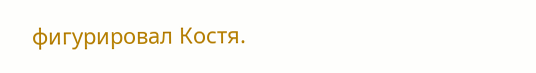фигурировал Костя.